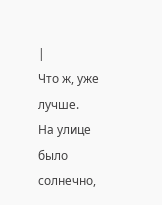|
Что ж, уже лучше.
На улице было солнечно,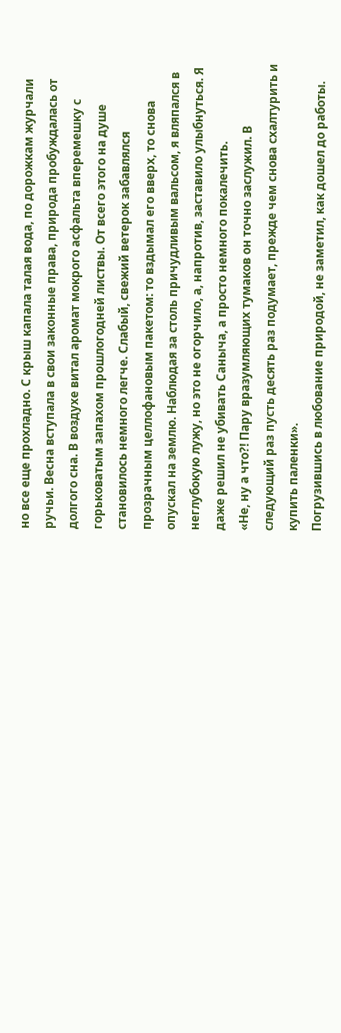но все еще прохладно. С крыш капала талая вода, по дорожкам журчали ручьи. Весна вступала в свои законные права, природа пробуждалась от долгого сна. В воздухе витал аромат мокрого асфальта вперемешку с горьковатым запахом прошлогодней листвы. От всего этого на душе становилось немного легче. Слабый, свежий ветерок забавлялся прозрачным целлофановым пакетом: то вздымал его вверх, то снова опускал на землю. Наблюдая за столь причудливым вальсом, я вляпался в неглубокую лужу, но это не огорчило, а, напротив, заставило улыбнуться. Я даже решил не убивать Саныча, а просто немного покалечить.
«Не, ну а что?! Пару вразумляющих тумаков он точно заслужил. В следующий раз пусть десять раз подумает, прежде чем снова схалтурить и купить паленки».
Погрузившись в любование природой, не заметил, как дошел до работы.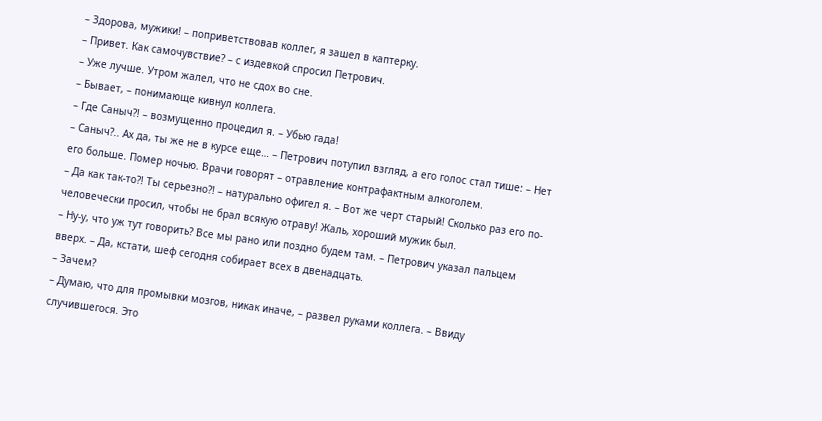– Здорова, мужики! – поприветствовав коллег, я зашел в каптерку.
– Привет. Как самочувствие? – с издевкой спросил Петрович.
– Уже лучше. Утром жалел, что не сдох во сне.
– Бывает, – понимающе кивнул коллега.
– Где Саныч?! – возмущенно процедил я. – Убью гада!
– Саныч?.. Ах да, ты же не в курсе еще… – Петрович потупил взгляд, а его голос стал тише: – Нет его больше. Помер ночью. Врачи говорят – отравление контрафактным алкоголем.
– Да как так-то?! Ты серьезно?! – натурально офигел я. – Вот же черт старый! Сколько раз его по-человечески просил, чтобы не брал всякую отраву! Жаль, хороший мужик был.
– Ну-у, что уж тут говорить? Все мы рано или поздно будем там. – Петрович указал пальцем вверх. – Да, кстати, шеф сегодня собирает всех в двенадцать.
– Зачем?
– Думаю, что для промывки мозгов, никак иначе, – развел руками коллега. – Ввиду случившегося. Это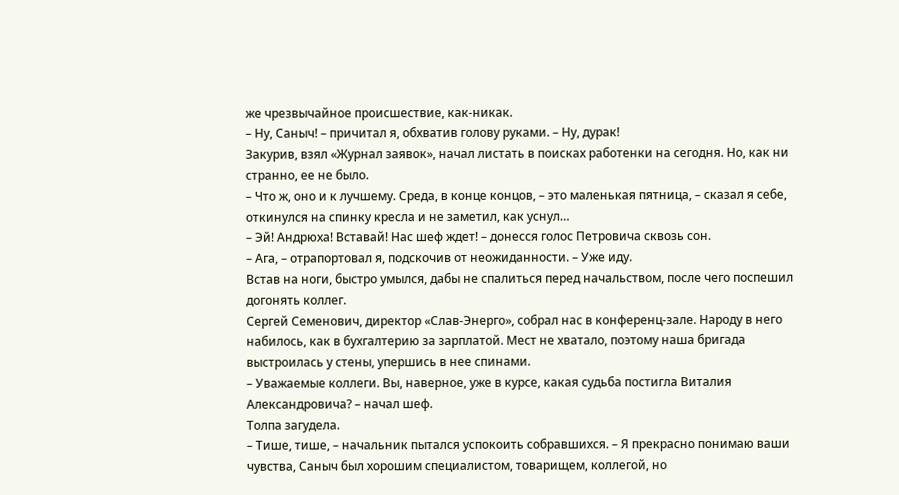же чрезвычайное происшествие, как-никак.
– Ну, Саныч! – причитал я, обхватив голову руками. – Ну, дурак!
Закурив, взял «Журнал заявок», начал листать в поисках работенки на сегодня. Но, как ни странно, ее не было.
– Что ж, оно и к лучшему. Среда, в конце концов, – это маленькая пятница, – сказал я себе, откинулся на спинку кресла и не заметил, как уснул…
– Эй! Андрюха! Вставай! Нас шеф ждет! – донесся голос Петровича сквозь сон.
– Ага, – отрапортовал я, подскочив от неожиданности. – Уже иду.
Встав на ноги, быстро умылся, дабы не спалиться перед начальством, после чего поспешил догонять коллег.
Сергей Семенович, директор «Слав-Энерго», собрал нас в конференц-зале. Народу в него набилось, как в бухгалтерию за зарплатой. Мест не хватало, поэтому наша бригада выстроилась у стены, упершись в нее спинами.
– Уважаемые коллеги. Вы, наверное, уже в курсе, какая судьба постигла Виталия Александровича? – начал шеф.
Толпа загудела.
– Тише, тише, – начальник пытался успокоить собравшихся. – Я прекрасно понимаю ваши чувства, Саныч был хорошим специалистом, товарищем, коллегой, но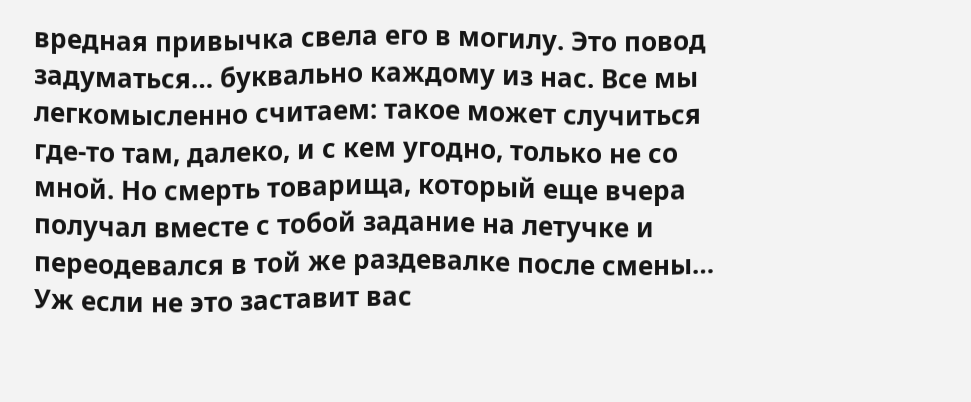вредная привычка свела его в могилу. Это повод задуматься… буквально каждому из нас. Все мы легкомысленно считаем: такое может случиться где-то там, далеко, и с кем угодно, только не со мной. Но смерть товарища, который еще вчера получал вместе с тобой задание на летучке и переодевался в той же раздевалке после смены… Уж если не это заставит вас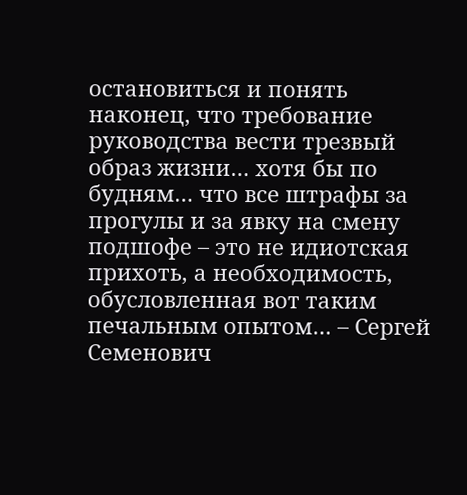остановиться и понять наконец, что требование руководства вести трезвый образ жизни… хотя бы по будням… что все штрафы за прогулы и за явку на смену подшофе – это не идиотская прихоть, а необходимость, обусловленная вот таким печальным опытом… – Сергей Семенович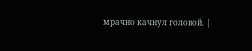мрачно качнул головой. |